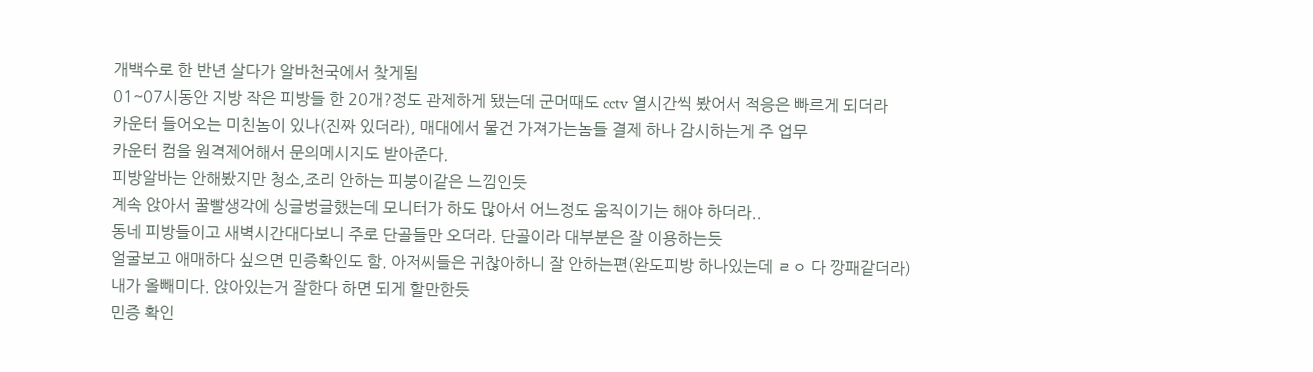개백수로 한 반년 살다가 알바천국에서 찾게됨
01~07시동안 지방 작은 피방들 한 20개?정도 관제하게 됐는데 군머때도 cctv 열시간씩 봤어서 적응은 빠르게 되더라
카운터 들어오는 미친놈이 있나(진짜 있더라), 매대에서 물건 가져가는놈들 결제 하나 감시하는게 주 업무
카운터 컴을 원격제어해서 문의메시지도 받아준다.
피방알바는 안해봤지만 청소,조리 안하는 피붕이같은 느낌인듯
계속 앉아서 꿀빨생각에 싱글벙글했는데 모니터가 하도 많아서 어느정도 움직이기는 해야 하더라..
동네 피방들이고 새벽시간대다보니 주로 단골들만 오더라. 단골이라 대부분은 잘 이용하는듯
얼굴보고 애매하다 싶으면 민증확인도 함. 아저씨들은 귀찮아하니 잘 안하는편(완도피방 하나있는데 ㄹㅇ 다 깡패같더라)
내가 올빼미다. 앉아있는거 잘한다 하면 되게 할만한듯
민증 확인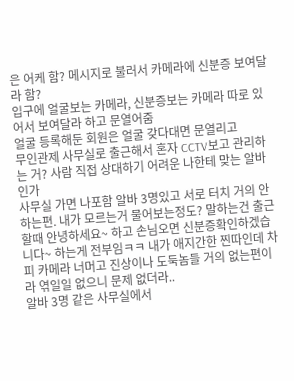은 어케 함? 메시지로 불러서 카메라에 신분증 보여달라 함?
입구에 얼굴보는 카메라, 신분증보는 카메라 따로 있어서 보여달라 하고 문열어줌
얼굴 등록해둔 회원은 얼굴 갖다대면 문열리고
무인관제 사무실로 출근해서 혼자 CCTV보고 관리하는 거? 사람 직접 상대하기 어려운 나한테 맞는 알바인가
사무실 가면 나포함 알바 3명있고 서로 터치 거의 안하는편. 내가 모르는거 물어보는정도? 말하는건 출근할때 안녕하세요~ 하고 손님오면 신분증확인하겠습니다~ 하는게 전부임ㅋㅋ 내가 애지간한 찐따인데 차피 카메라 너머고 진상이나 도둑놈들 거의 없는편이라 엮일일 없으니 문제 없더라..
알바 3명 같은 사무실에서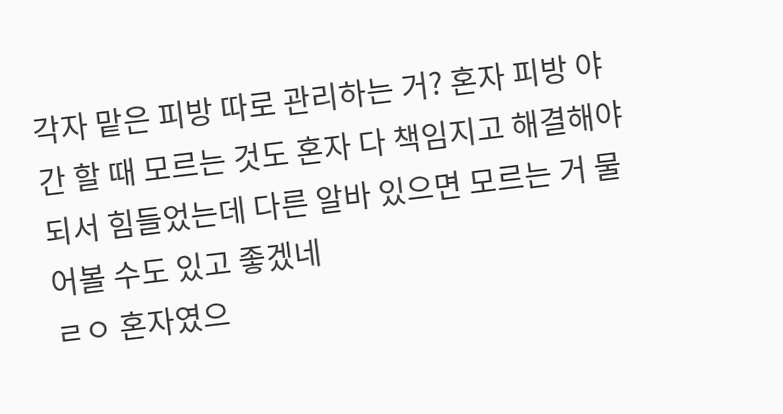각자 맡은 피방 따로 관리하는 거? 혼자 피방 야간 할 때 모르는 것도 혼자 다 책임지고 해결해야되서 힘들었는데 다른 알바 있으면 모르는 거 물어볼 수도 있고 좋겠네
ㄹㅇ 혼자였으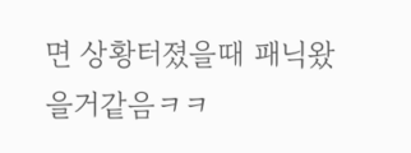면 상황터졌을때 패닉왔을거같음ㅋㅋ